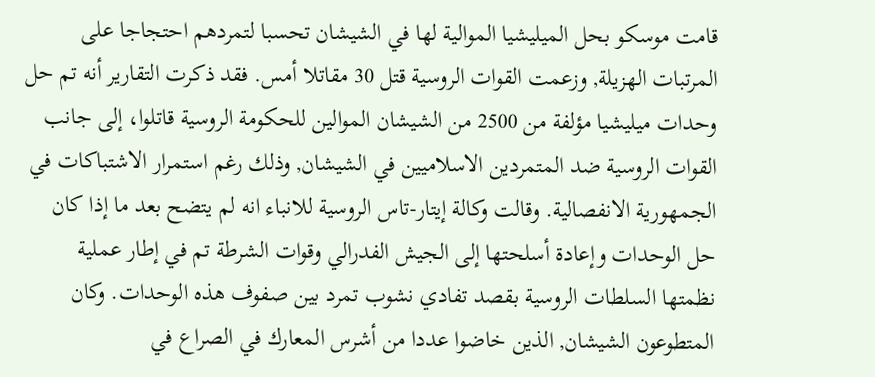قامت موسكو بحل الميليشيا الموالية لها في الشيشان تحسبا لتمردهم احتجاجا على المرتبات الهزيلة, وزعمت القوات الروسية قتل 30 مقاتلا أمس. فقد ذكرت التقارير أنه تم حل وحدات ميليشيا مؤلفة من 2500 من الشيشان الموالين للحكومة الروسية قاتلوا، إلى جانب القوات الروسية ضد المتمردين الاسلاميين في الشيشان, وذلك رغم استمرار الاشتباكات في الجمهورية الانفصالية. وقالت وكالة إيتار-تاس الروسية للانباء انه لم يتضح بعد ما إذا كان حل الوحدات وإعادة أسلحتها إلى الجيش الفدرالي وقوات الشرطة تم في إطار عملية نظمتها السلطات الروسية بقصد تفادي نشوب تمرد بين صفوف هذه الوحدات. وكان المتطوعون الشيشان, الذين خاضوا عددا من أشرس المعارك في الصراع في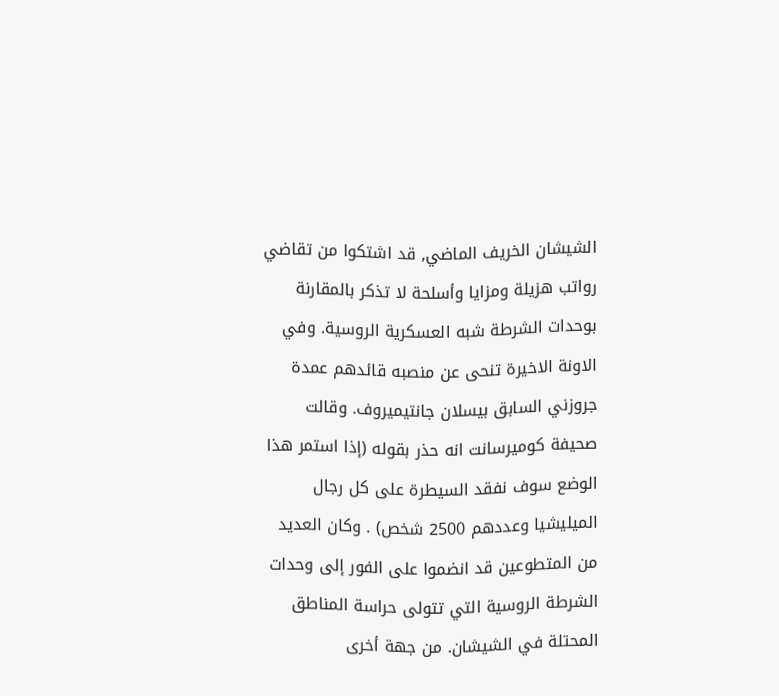الشيشان الخريف الماضي, قد اشتكوا من تقاضي رواتب هزيلة ومزايا وأسلحة لا تذكر بالمقارنة بوحدات الشرطة شبه العسكرية الروسية. وفي الاونة الاخيرة تنحى عن منصبه قائدهم عمدة جروزني السابق بيسلان جانتيميروف. وقالت صحيفة كوميرسانت انه حذر بقوله (إذا استمر هذا الوضع سوف نفقد السيطرة على كل رجال الميليشيا وعددهم 2500 شخص) . وكان العديد من المتطوعين قد انضموا على الفور إلى وحدات الشرطة الروسية التي تتولى حراسة المناطق المحتلة في الشيشان. من جهة أخرى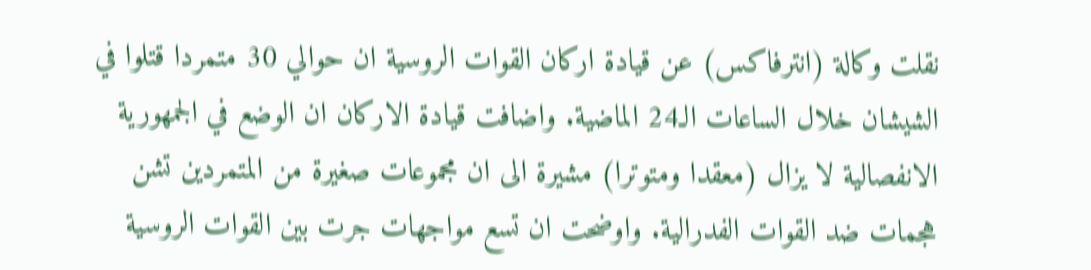نقلت وكالة (انترفاكس) عن قيادة اركان القوات الروسية ان حوالي 30 متمردا قتلوا في الشيشان خلال الساعات الـ24 الماضية. واضافت قيادة الاركان ان الوضع في الجمهورية الانفصالية لا يزال (معقدا ومتوترا) مشيرة الى ان مجموعات صغيرة من المتمردين تشن هجمات ضد القوات الفدرالية. واوضحت ان تسع مواجهات جرت بين القوات الروسية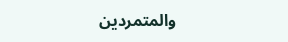والمتمردين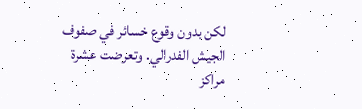لكن بدون وقوع خسائر في صفوف الجيش الفدرالي. وتعرضت عشرة مراكز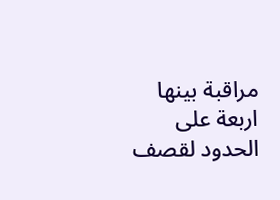مراقبة بينها اربعة على الحدود لقصف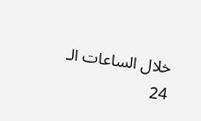خلال الساعات الـ 24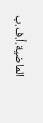الماضية.أ.ف.ب